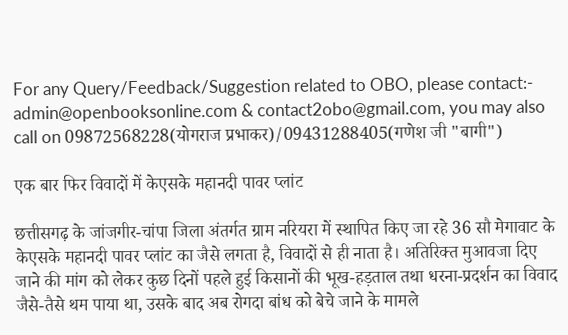For any Query/Feedback/Suggestion related to OBO, please contact:- admin@openbooksonline.com & contact2obo@gmail.com, you may also call on 09872568228(योगराज प्रभाकर)/09431288405(गणेश जी "बागी")

एक बार फिर विवादों में केएसके महानदी पावर प्लांट

छत्तीसगढ़ के जांजगीर-चांपा जिला अंतर्गत ग्राम नरियरा में स्थापित किए जा रहे 36 सौ मेगावाट के केएसके महानदी पावर प्लांट का जैसे लगता है, विवादों से ही नाता है। अतिरिक्त मुआवजा दिए जाने की मांग को लेकर कुछ दिनों पहले हुई किसानों की भूख-हड़ताल तथा धरना-प्रदर्शन का विवाद जैसे-तैसे थम पाया था, उसके बाद अब रोगदा बांध को बेचे जाने के मामले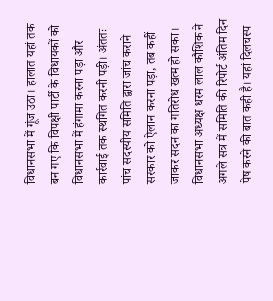विधानसभा में गूंज उठा। हालात यहां तक बन गए कि विपक्षी पार्टी के विधायकों को विधानसभा में हंगामा करना पड़ा और कार्रवाई तक स्थगित करनी पड़ी। अंततः पांच सदस्यीय समिति द्वारा जांच कराने सरकार को ऐलान करना पड़ा, तब कहीं जाकर सदन का गतिरोध खत्म हो सका। विधानसभा अध्यक्ष धरम लाल कौशिक ने अगले सत्र में समिति की रिपोर्ट अंतिम दिन पेष करने की बात कही है। यहां दिलचस्प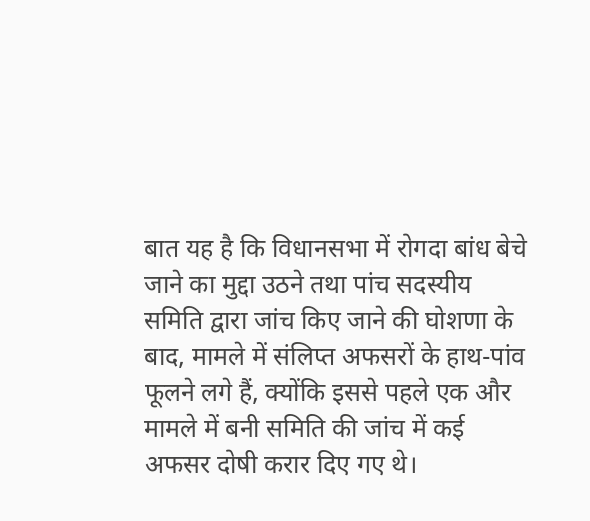बात यह है कि विधानसभा में रोगदा बांध बेचे जाने का मुद्दा उठने तथा पांच सदस्यीय समिति द्वारा जांच किए जाने की घोशणा के बाद, मामले में संलिप्त अफसरों के हाथ-पांव फूलने लगे हैं, क्योंकि इससे पहले एक और मामले में बनी समिति की जांच में कई अफसर दोषी करार दिए गए थे।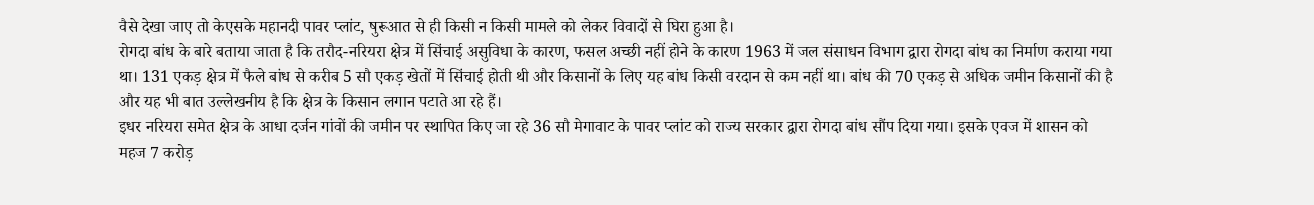वैसे देखा जाए तो केएसके महानदी पावर प्लांट, षुरूआत से ही किसी न किसी मामले को लेकर विवादों से घिरा हुआ है।
रोगदा बांध के बारे बताया जाता है कि तरौद-नरियरा क्षेत्र में सिंचाई असुविधा के कारण, फसल अच्छी नहीं होने के कारण 1963 में जल संसाधन विभाग द्वारा रोगदा बांध का निर्माण कराया गया था। 131 एकड़ क्षेत्र में फैले बांध से करीब 5 सौ एकड़ खेतों में सिंचाई होती थी और किसानों के लिए यह बांध किसी वरदान से कम नहीं था। बांध की 70 एकड़ से अधिक जमीन किसानों की है और यह भी बात उल्लेखनीय है कि क्षेत्र के किसान लगान पटाते आ रहे हैं।
इधर नरियरा समेत क्षेत्र के आधा दर्जन गांवों की जमीन पर स्थापित किए जा रहे 36 सौ मेगावाट के पावर प्लांट को राज्य सरकार द्वारा रोगदा बांध सौंप दिया गया। इसके एवज में शासन को महज 7 करोड़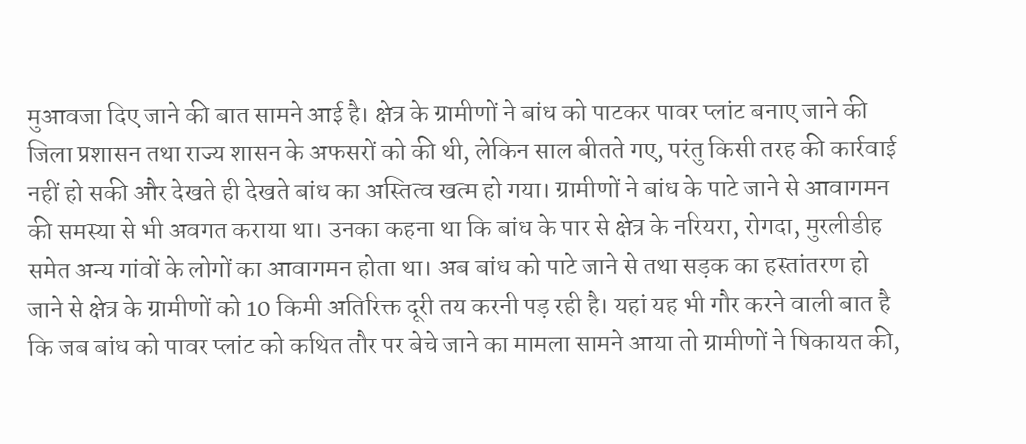मुआवजा दिए जाने की बात सामने आई है। क्षेत्र के ग्रामीणों ने बांध को पाटकर पावर प्लांट बनाए जाने की जिला प्रशासन तथा राज्य शासन के अफसरों को की थी, लेकिन साल बीतते गए, परंतु किसी तरह की कार्रवाई नहीं हो सकी और देखते ही देखते बांध का अस्तित्व खत्म हो गया। ग्रामीणों ने बांध के पाटे जाने से आवागमन की समस्या से भी अवगत कराया था। उनका कहना था कि बांध के पार से क्षेत्र के नरियरा, रोगदा, मुरलीडीह समेत अन्य गांवों के लोगों का आवागमन होता था। अब बांध को पाटे जाने से तथा सड़क का हस्तांतरण हो जाने से क्षेत्र के ग्रामीणों को 10 किमी अतिरिक्त दूरी तय करनी पड़ रही है। यहां यह भी गौर करने वाली बात है कि जब बांध को पावर प्लांट को कथित तौर पर बेचे जाने का मामला सामने आया तो ग्रामीणों ने षिकायत की,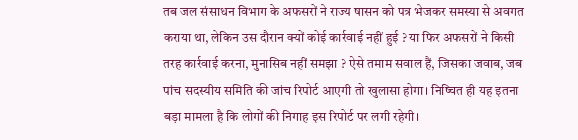तब जल संसाधन विभाग के अफसरों ने राज्य षासन को पत्र भेजकर समस्या से अवगत कराया था, लेकिन उस दौरान क्यों कोई कार्रवाई नहीं हुई ? या फिर अफसरों ने किसी तरह कार्रवाई करना, मुनासिब नहीं समझा ? ऐसे तमाम सवाल हैं, जिसका जवाब, जब पांच सदस्यीय समिति की जांच रिपोर्ट आएगी तो खुलासा होगा। निष्चित ही यह इतना बड़ा मामला है कि लोगों की निगाह इस रिपोर्ट पर लगी रहेगी।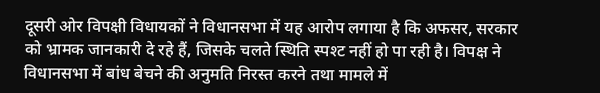दूसरी ओर विपक्षी विधायकों ने विधानसभा में यह आरोप लगाया है कि अफसर, सरकार को भ्रामक जानकारी दे रहे हैं, जिसके चलते स्थिति स्पश्ट नहीं हो पा रही है। विपक्ष ने विधानसभा में बांध बेचने की अनुमति निरस्त करने तथा मामले में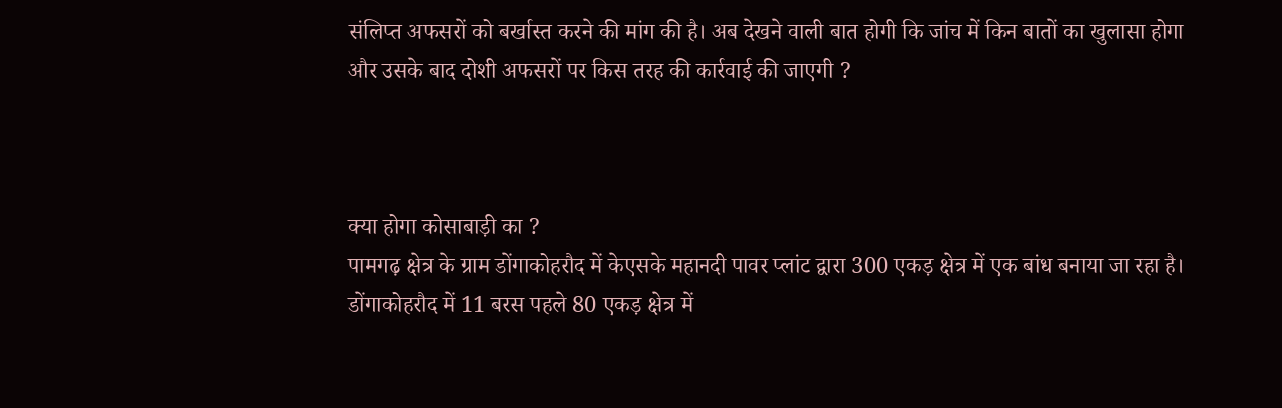संलिप्त अफसरों को बर्खास्त करने की मांग की है। अब देखने वाली बात होगी कि जांच में किन बातों का खुलासा होगा और उसके बाद दोशी अफसरों पर किस तरह की कार्रवाई की जाएगी ?



क्या होगा कोसाबाड़ी का ?
पामगढ़ क्षेत्र के ग्राम डोंगाकोहरौद में केएसके महानदी पावर प्लांट द्वारा 300 एकड़ क्षेत्र में एक बांध बनाया जा रहा है। डोंगाकोहरौद में 11 बरस पहले 80 एकड़ क्षेत्र में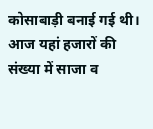कोसाबाड़ी बनाई गई थी। आज यहां हजारों की संख्या में साजा व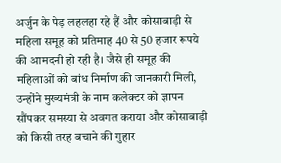अर्जुन के पेड़ लहलहा रहे हैं और कोसाबाड़ी से महिला समूह को प्रतिमाह 40 से 50 हजार रूपये की आमदनी हो रही है। जैसे ही समूह की महिलाओं को बांध निर्माण की जानकारी मिली, उन्होंने मुख्यमंत्री के नाम कलेक्टर को ज्ञापन सौंपकर समस्या से अवगत कराया और कोसाबाड़ी को किसी तरह बचाने की गुहार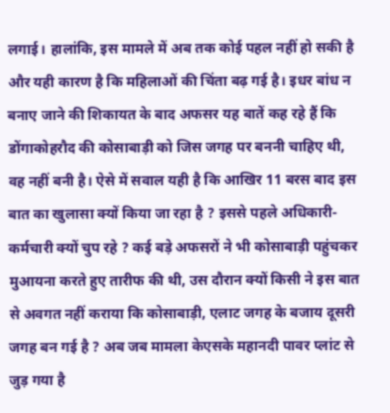लगाई। हालांकि, इस मामले में अब तक कोई पहल नहीं हो सकी है और यही कारण है कि महिलाओं की चिंता बढ़ गई है। इधर बांध न बनाए जाने की शिकायत के बाद अफसर यह बातें कह रहे हैं कि डोंगाकोहरौद की कोसाबाड़ी को जिस जगह पर बननी चाहिए थी, वह नहीं बनी है। ऐसे में सवाल यही है कि आखिर 11 बरस बाद इस बात का खुलासा क्यों किया जा रहा है ? इससे पहले अधिकारी-कर्मचारी क्यों चुप रहे ? कई बड़े अफसरों ने भी कोसाबाड़ी पहुंचकर मुआयना करते हुए तारीफ की थी, उस दौरान क्यों किसी ने इस बात से अवगत नहीं कराया कि कोसाबाड़ी, एलाट जगह के बजाय दूसरी जगह बन गई है ? अब जब मामला केएसके महानदी पावर प्लांट से जुड़ गया है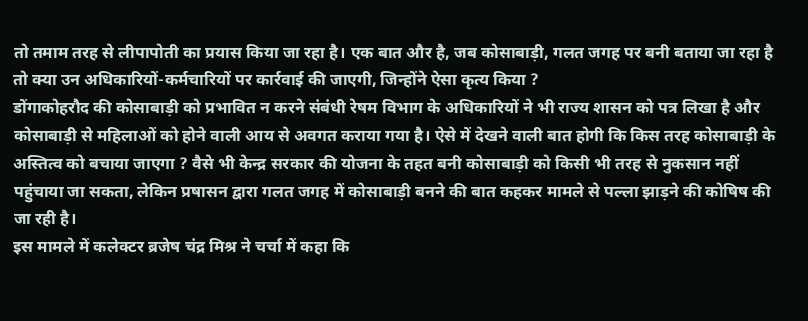तो तमाम तरह से लीपापोती का प्रयास किया जा रहा है। एक बात और है, जब कोसाबाड़ी, गलत जगह पर बनी बताया जा रहा है तो क्या उन अधिकारियों-कर्मचारियों पर कार्रवाई की जाएगी, जिन्होंने ऐसा कृत्य किया ?
डोंगाकोहरौद की कोसाबाड़ी को प्रभावित न करने संबंधी रेषम विभाग के अधिकारियों ने भी राज्य शासन को पत्र लिखा है और कोसाबाड़ी से महिलाओं को होने वाली आय से अवगत कराया गया है। ऐसे में देखने वाली बात होगी कि किस तरह कोसाबाड़ी के अस्तित्व को बचाया जाएगा ? वैसे भी केन्द्र सरकार की योजना के तहत बनी कोसाबाड़ी को किसी भी तरह से नुकसान नहीं पहुंचाया जा सकता, लेकिन प्रषासन द्वारा गलत जगह में कोसाबाड़ी बनने की बात कहकर मामले से पल्ला झाड़ने की कोषिष की जा रही है।
इस मामले में कलेक्टर ब्रजेष चंद्र मिश्र ने चर्चा में कहा कि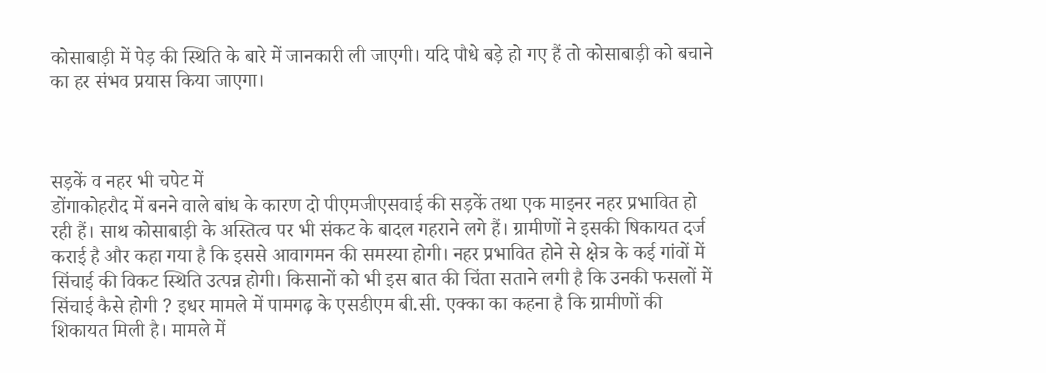कोसाबाड़ी में पेड़ की स्थिति के बारे में जानकारी ली जाएगी। यदि पौधे बड़े हो गए हैं तो कोसाबाड़ी को बचाने का हर संभव प्रयास किया जाएगा।



सड़कें व नहर भी चपेट में
डोंगाकोहरौद में बनने वाले बांध के कारण दो पीएमजीएसवाई की सड़कें तथा एक माइनर नहर प्रभावित हो रही हैं। साथ कोसाबाड़ी के अस्तित्व पर भी संकट के बादल गहराने लगे हैं। ग्रामीणों ने इसकी षिकायत दर्ज कराई है और कहा गया है कि इससे आवागमन की समस्या होगी। नहर प्रभावित होने से क्षेत्र के कई गांवों में सिंचाई की विकट स्थिति उत्पन्न होगी। किसानों को भी इस बात की चिंता सताने लगी है कि उनकी फसलों में सिंचाई कैसे होगी ? इधर मामले में पामगढ़ के एसडीएम बी.सी. एक्का का कहना है कि ग्रामीणों की शिकायत मिली है। मामले में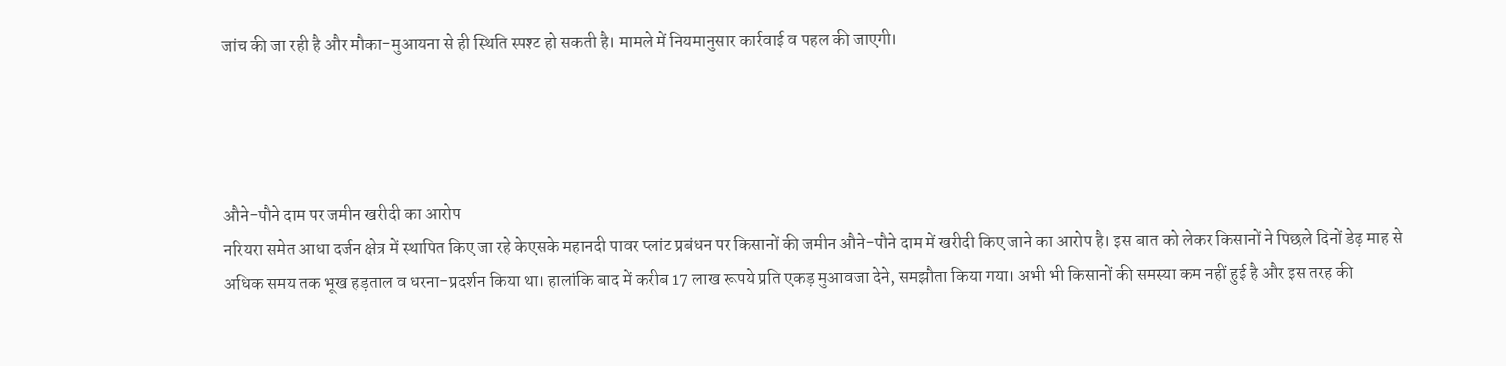जांच की जा रही है और मौका-मुआयना से ही स्थिति स्पश्ट हो सकती है। मामले में नियमानुसार कार्रवाई व पहल की जाएगी।




औने-पौने दाम पर जमीन खरीदी का आरोप
नरियरा समेत आधा दर्जन क्षेत्र में स्थापित किए जा रहे केएसके महानदी पावर प्लांट प्रबंधन पर किसानों की जमीन औने-पौने दाम में खरीदी किए जाने का आरोप है। इस बात को लेकर किसानों ने पिछले दिनों डेढ़ माह से अधिक समय तक भूख हड़ताल व धरना-प्रदर्शन किया था। हालांकि बाद में करीब 17 लाख रूपये प्रति एकड़ मुआवजा देने, समझौता किया गया। अभी भी किसानों की समस्या कम नहीं हुई है और इस तरह की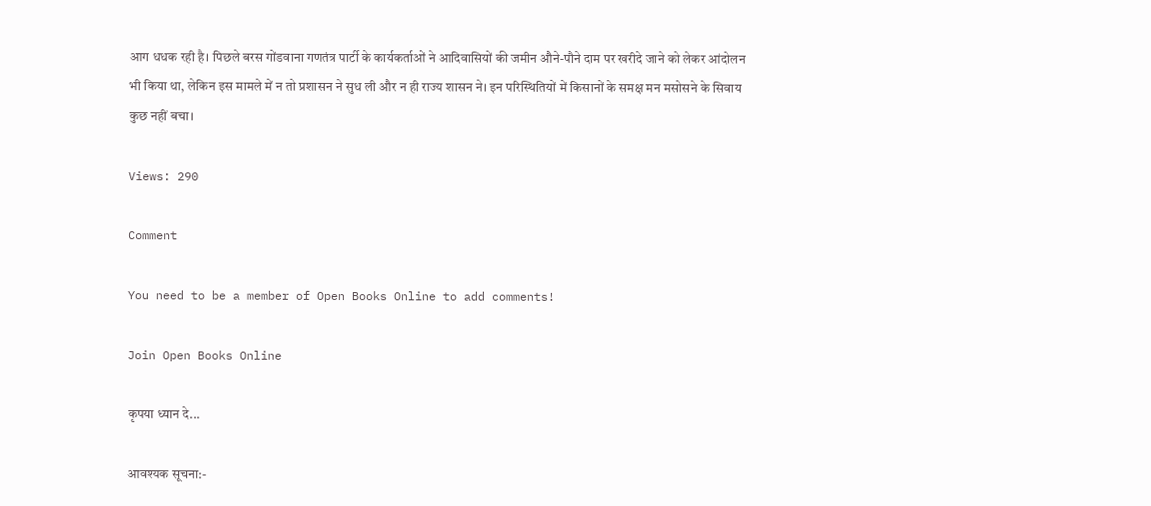आग धधक रही है। पिछले बरस गोंडवाना गणतंत्र पार्टी के कार्यकर्ताओं ने आदिवासियों की जमीन औने-पौने दाम पर खरीदे जाने को लेकर आंदोलन भी किया था, लेकिन इस मामले में न तो प्रशासन ने सुध ली और न ही राज्य शासन ने। इन परिस्थितियों में किसानों के समक्ष मन मसोसने के सिवाय कुछ नहीं बचा।

Views: 290

Comment

You need to be a member of Open Books Online to add comments!

Join Open Books Online

कृपया ध्यान दे...

आवश्यक सूचना:-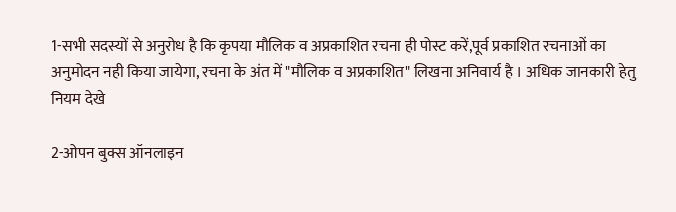1-सभी सदस्यों से अनुरोध है कि कृपया मौलिक व अप्रकाशित रचना ही पोस्ट करें,पूर्व प्रकाशित रचनाओं का अनुमोदन नही किया जायेगा, रचना के अंत में "मौलिक व अप्रकाशित" लिखना अनिवार्य है । अधिक जानकारी हेतु नियम देखे

2-ओपन बुक्स ऑनलाइन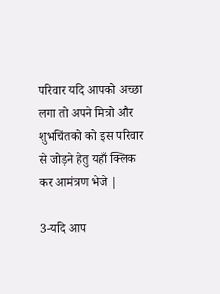परिवार यदि आपको अच्छा लगा तो अपने मित्रो और शुभचिंतको को इस परिवार से जोड़ने हेतु यहाँ क्लिक कर आमंत्रण भेजे |

3-यदि आप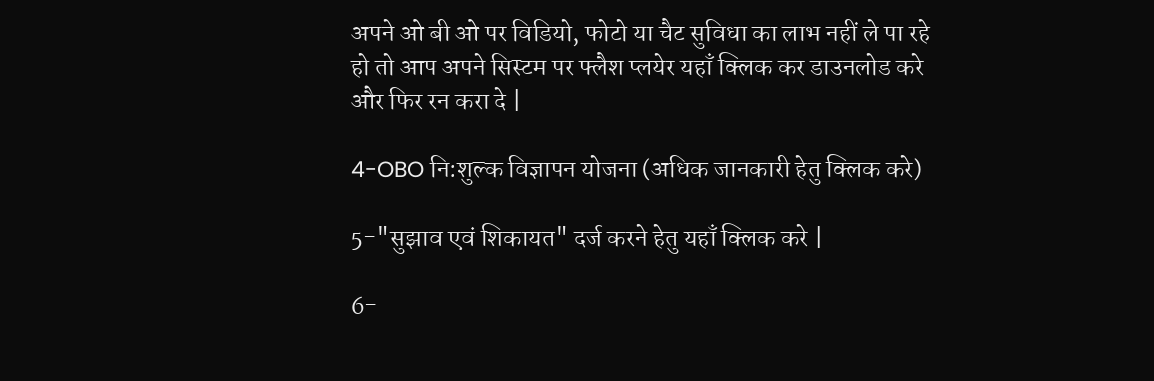अपने ओ बी ओ पर विडियो, फोटो या चैट सुविधा का लाभ नहीं ले पा रहे हो तो आप अपने सिस्टम पर फ्लैश प्लयेर यहाँ क्लिक कर डाउनलोड करे और फिर रन करा दे |

4-OBO नि:शुल्क विज्ञापन योजना (अधिक जानकारी हेतु क्लिक करे)

5-"सुझाव एवं शिकायत" दर्ज करने हेतु यहाँ क्लिक करे |

6-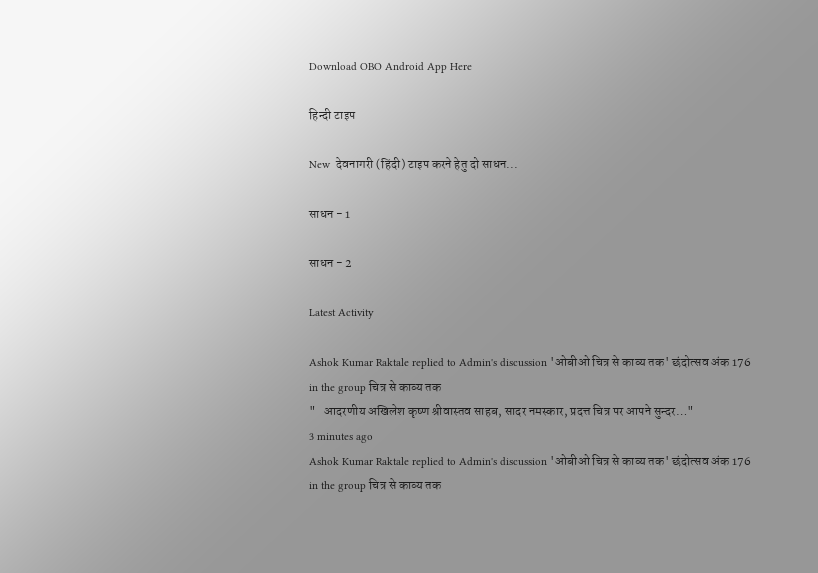Download OBO Android App Here

हिन्दी टाइप

New  देवनागरी (हिंदी) टाइप करने हेतु दो साधन...

साधन - 1

साधन - 2

Latest Activity

Ashok Kumar Raktale replied to Admin's discussion 'ओबीओ चित्र से काव्य तक' छंदोत्सव अंक 176 in the group चित्र से काव्य तक
"   आदरणीय अखिलेश कृष्ण श्रीवास्तव साहब, सादर नमस्कार, प्रदत्त चित्र पर आपने सुन्दर…"
3 minutes ago
Ashok Kumar Raktale replied to Admin's discussion 'ओबीओ चित्र से काव्य तक' छंदोत्सव अंक 176 in the group चित्र से काव्य तक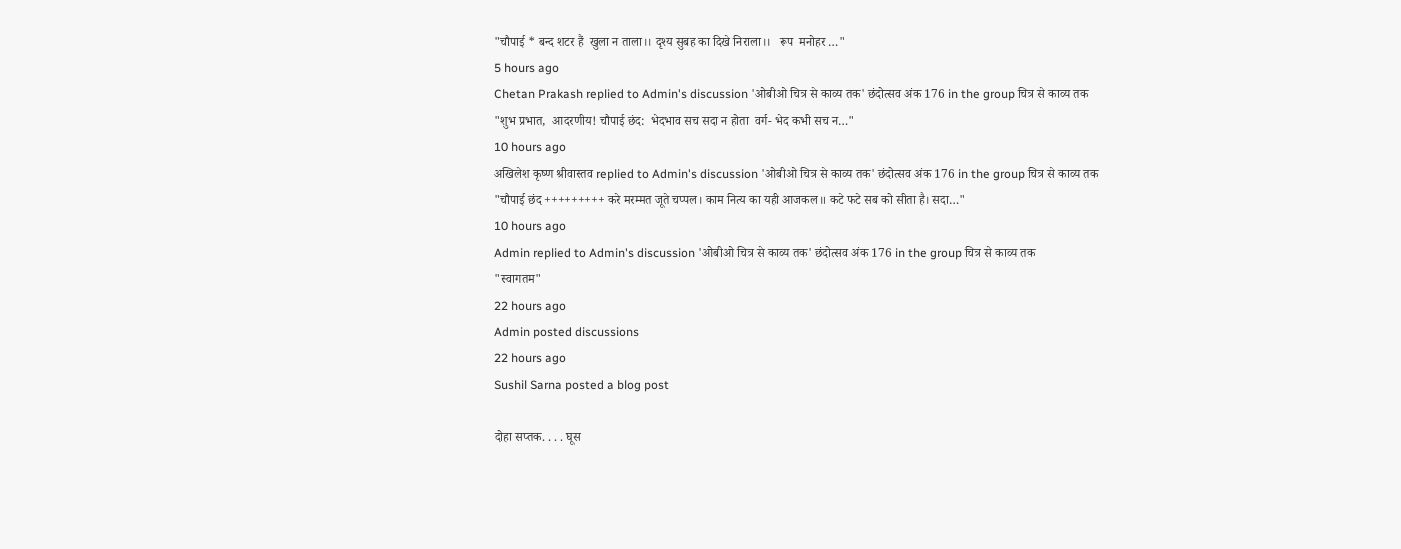"चौपाई * बन्द शटर हैं  खुला न ताला।। दृश्य सुबह का दिखे निराला।।   रूप  मनोहर …"
5 hours ago
Chetan Prakash replied to Admin's discussion 'ओबीओ चित्र से काव्य तक' छंदोत्सव अंक 176 in the group चित्र से काव्य तक
"शुभ प्रभात,  आदरणीय! चौपाई छंद:  भेदभाव सच सदा न होता  वर्ग- भेद कभी सच न…"
10 hours ago
अखिलेश कृष्ण श्रीवास्तव replied to Admin's discussion 'ओबीओ चित्र से काव्य तक' छंदोत्सव अंक 176 in the group चित्र से काव्य तक
"चौपाई छंद +++++++++ करे मरम्मत जूते चप्पल। काम नित्य का यही आजकल॥ कटे फटे सब को सीता है। सदा…"
10 hours ago
Admin replied to Admin's discussion 'ओबीओ चित्र से काव्य तक' छंदोत्सव अंक 176 in the group चित्र से काव्य तक
"स्वागतम"
22 hours ago
Admin posted discussions
22 hours ago
Sushil Sarna posted a blog post

दोहा सप्तक. . . . घूस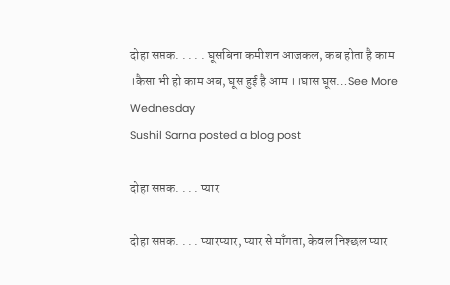दोहा सप्तक. . . . . घूसबिना कमीशन आजकल, कब होता है काम ।कैसा भी हो काम अब, घूस हुई है आम ।।घास घूस…See More
Wednesday
Sushil Sarna posted a blog post

दोहा सप्तक. . . . प्यार

दोहा सप्तक. . . . प्यारप्यार, प्यार से माँगता, केवल निश्छल प्यार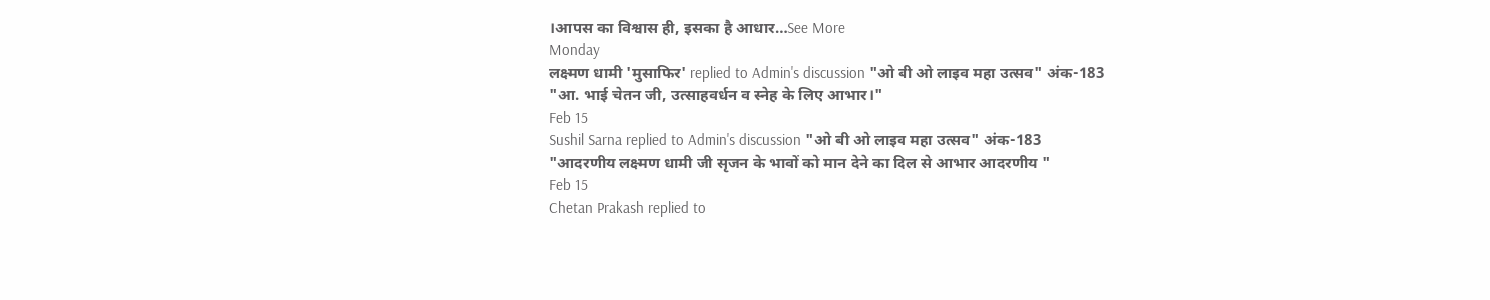।आपस का विश्वास ही, इसका है आधार…See More
Monday
लक्ष्मण धामी 'मुसाफिर' replied to Admin's discussion "ओ बी ओ लाइव महा उत्सव" अंक-183
"आ. भाई चेतन जी, उत्साहवर्धन व स्नेह के लिए आभार।"
Feb 15
Sushil Sarna replied to Admin's discussion "ओ बी ओ लाइव महा उत्सव" अंक-183
"आदरणीय लक्ष्मण धामी जी सृजन के भावों को मान देने का दिल से आभार आदरणीय "
Feb 15
Chetan Prakash replied to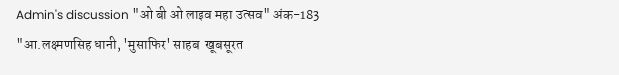Admin's discussion "ओ बी ओ लाइव महा उत्सव" अंक-183
"आ.लक्ष्मणसिह धानी, 'मुसाफिर' साहब  खूबसूरत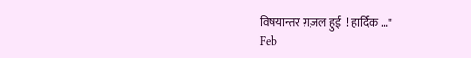विषयान्तर ग़ज़ल हुई  ! हार्दिक …"
Feb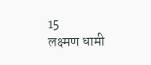15
लक्ष्मण धामी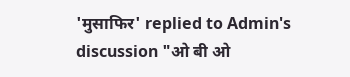'मुसाफिर' replied to Admin's discussion "ओ बी ओ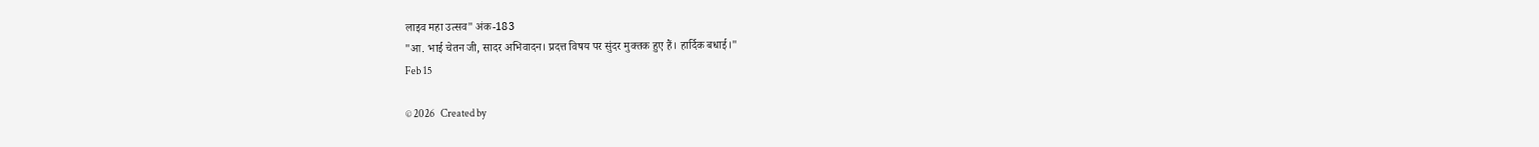लाइव महा उत्सव" अंक-183
"आ. भाई चेतन जी, सादर अभिवादन। प्रदत्त विषय पर सुंदर मुक्तक हुए हैं। हार्दिक बधाई।"
Feb 15

© 2026   Created by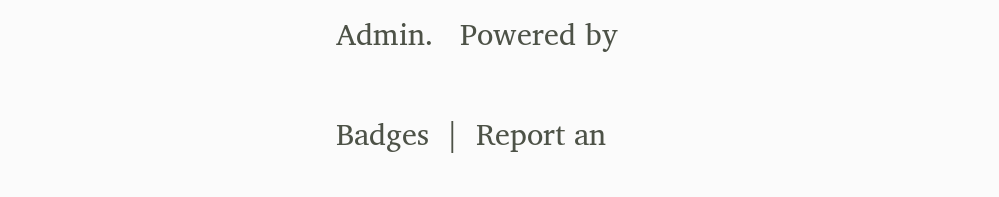Admin.   Powered by

Badges  |  Report an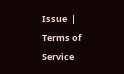Issue  |  Terms of Service